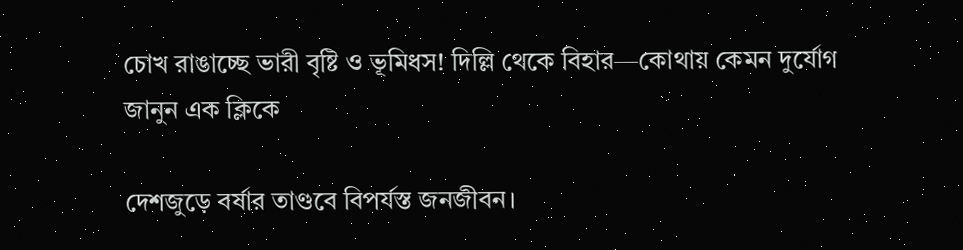চোখ রাঙাচ্ছে ভারী বৃষ্টি ও ভূমিধস! দিল্লি থেকে বিহার—কোথায় কেমন দুর্যোগ জানুন এক ক্লিকে

দেশজুড়ে বর্ষার তাণ্ডবে বিপর্যস্ত জনজীবন।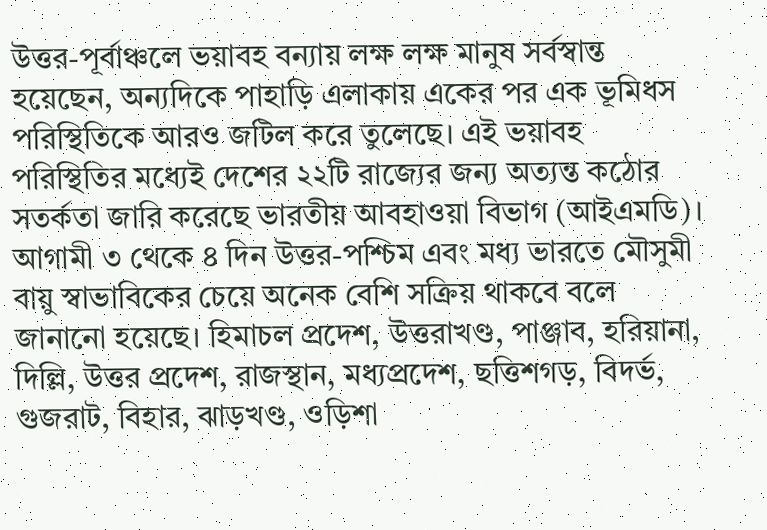উত্তর-পূর্বাঞ্চলে ভয়াবহ বন্যায় লক্ষ লক্ষ মানুষ সর্বস্বান্ত হয়েছেন, অন্যদিকে পাহাড়ি এলাকায় একের পর এক ভূমিধস পরিস্থিতিকে আরও জটিল করে তুলেছে। এই ভয়াবহ পরিস্থিতির মধ্যেই দেশের ২২টি রাজ্যের জন্য অত্যন্ত কঠোর সতর্কতা জারি করেছে ভারতীয় আবহাওয়া বিভাগ (আইএমডি)। আগামী ৩ থেকে ৪ দিন উত্তর-পশ্চিম এবং মধ্য ভারতে মৌসুমী বায়ু স্বাভাবিকের চেয়ে অনেক বেশি সক্রিয় থাকবে বলে জানানো হয়েছে। হিমাচল প্রদেশ, উত্তরাখণ্ড, পাঞ্জাব, হরিয়ানা, দিল্লি, উত্তর প্রদেশ, রাজস্থান, মধ্যপ্রদেশ, ছত্তিশগড়, বিদর্ভ, গুজরাট, বিহার, ঝাড়খণ্ড, ওড়িশা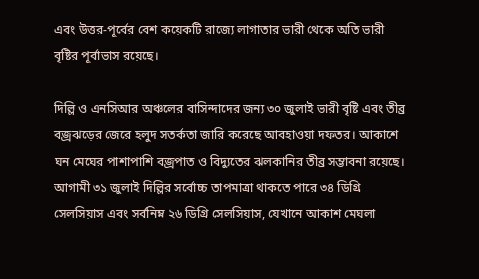এবং উত্তর-পূর্বের বেশ কয়েকটি রাজ্যে লাগাতার ভারী থেকে অতি ভারী বৃষ্টির পূর্বাভাস রয়েছে।

দিল্লি ও এনসিআর অঞ্চলের বাসিন্দাদের জন্য ৩০ জুলাই ভারী বৃষ্টি এবং তীব্র বজ্রঝড়ের জেরে হলুদ সতর্কতা জারি করেছে আবহাওয়া দফতর। আকাশে ঘন মেঘের পাশাপাশি বজ্রপাত ও বিদ্যুতের ঝলকানির তীব্র সম্ভাবনা রয়েছে। আগামী ৩১ জুলাই দিল্লির সর্বোচ্চ তাপমাত্রা থাকতে পারে ৩৪ ডিগ্রি সেলসিয়াস এবং সর্বনিম্ন ২৬ ডিগ্রি সেলসিয়াস, যেখানে আকাশ মেঘলা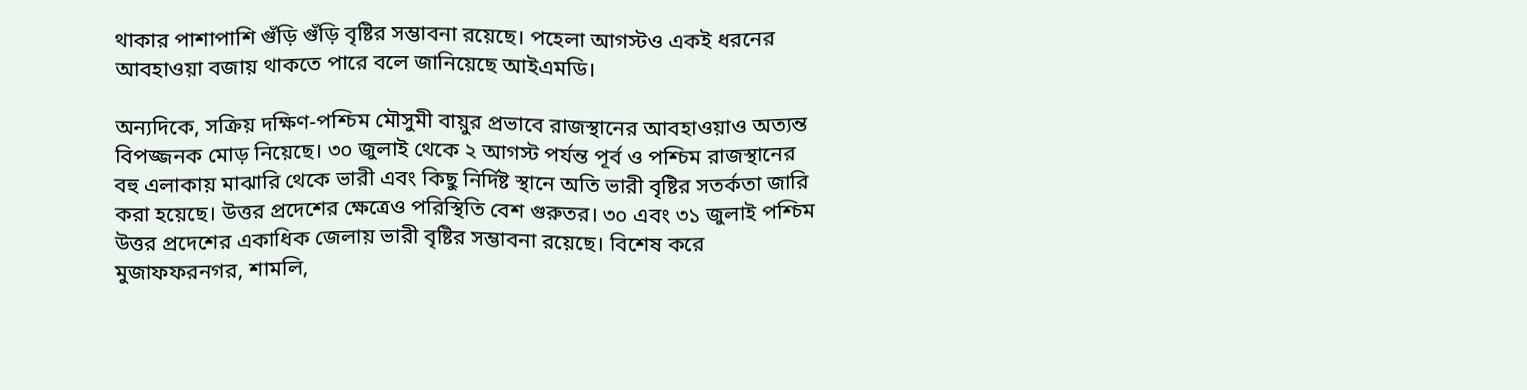থাকার পাশাপাশি গুঁড়ি গুঁড়ি বৃষ্টির সম্ভাবনা রয়েছে। পহেলা আগস্টও একই ধরনের আবহাওয়া বজায় থাকতে পারে বলে জানিয়েছে আইএমডি।

অন্যদিকে, সক্রিয় দক্ষিণ-পশ্চিম মৌসুমী বায়ুর প্রভাবে রাজস্থানের আবহাওয়াও অত্যন্ত বিপজ্জনক মোড় নিয়েছে। ৩০ জুলাই থেকে ২ আগস্ট পর্যন্ত পূর্ব ও পশ্চিম রাজস্থানের বহু এলাকায় মাঝারি থেকে ভারী এবং কিছু নির্দিষ্ট স্থানে অতি ভারী বৃষ্টির সতর্কতা জারি করা হয়েছে। উত্তর প্রদেশের ক্ষেত্রেও পরিস্থিতি বেশ গুরুতর। ৩০ এবং ৩১ জুলাই পশ্চিম উত্তর প্রদেশের একাধিক জেলায় ভারী বৃষ্টির সম্ভাবনা রয়েছে। বিশেষ করে মুজাফফরনগর, শামলি,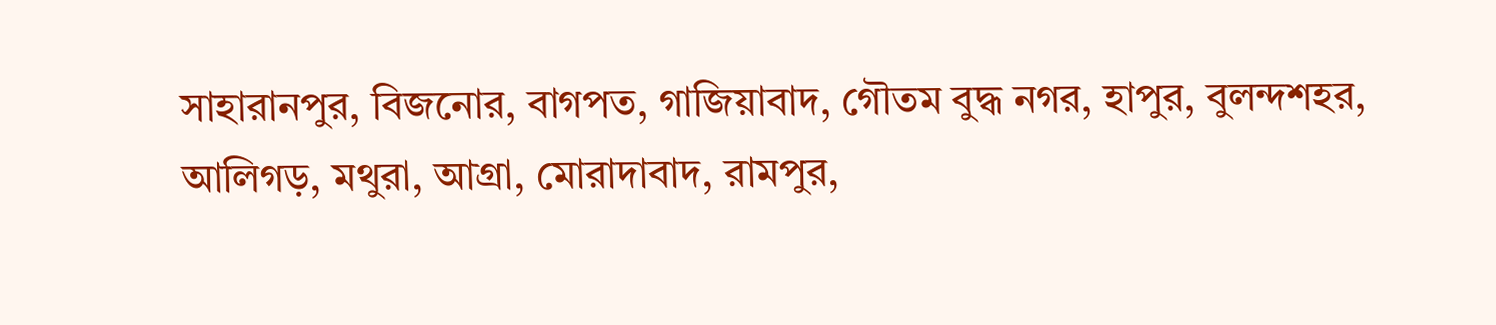সাহারানপুর, বিজনোর, বাগপত, গাজিয়াবাদ, গৌতম বুদ্ধ নগর, হাপুর, বুলন্দশহর, আলিগড়, মথুরা, আগ্রা, মোরাদাবাদ, রামপুর,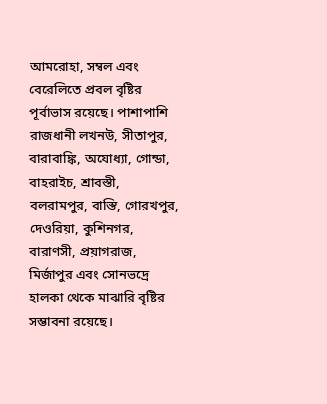আমরোহা, সম্বল এবং বেরেলিতে প্রবল বৃষ্টির পূর্বাভাস রয়েছে। পাশাপাশি রাজধানী লখনউ, সীতাপুর, বারাবাঙ্কি, অযোধ্যা, গোন্ডা, বাহরাইচ, শ্রাবস্তী, বলরামপুর, বাস্তি, গোরখপুর, দেওরিয়া, কুশিনগর, বারাণসী, প্রয়াগরাজ, মির্জাপুর এবং সোনভদ্রে হালকা থেকে মাঝারি বৃষ্টির সম্ভাবনা রয়েছে।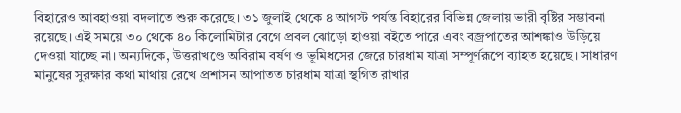বিহারেও আবহাওয়া বদলাতে শুরু করেছে। ৩১ জুলাই থেকে ৪ আগস্ট পর্যন্ত বিহারের বিভিন্ন জেলায় ভারী বৃষ্টির সম্ভাবনা রয়েছে। এই সময়ে ৩০ থেকে ৪০ কিলোমিটার বেগে প্রবল ঝোড়ো হাওয়া বইতে পারে এবং বজ্রপাতের আশঙ্কাও উড়িয়ে দেওয়া যাচ্ছে না। অন্যদিকে, উত্তরাখণ্ডে অবিরাম বর্ষণ ও ভূমিধসের জেরে চারধাম যাত্রা সম্পূর্ণরূপে ব্যাহত হয়েছে। সাধারণ মানুষের সুরক্ষার কথা মাথায় রেখে প্রশাসন আপাতত চারধাম যাত্রা স্থগিত রাখার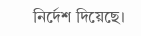নির্দেশ দিয়েছে।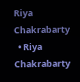Riya Chakrabarty
  • Riya Chakrabarty